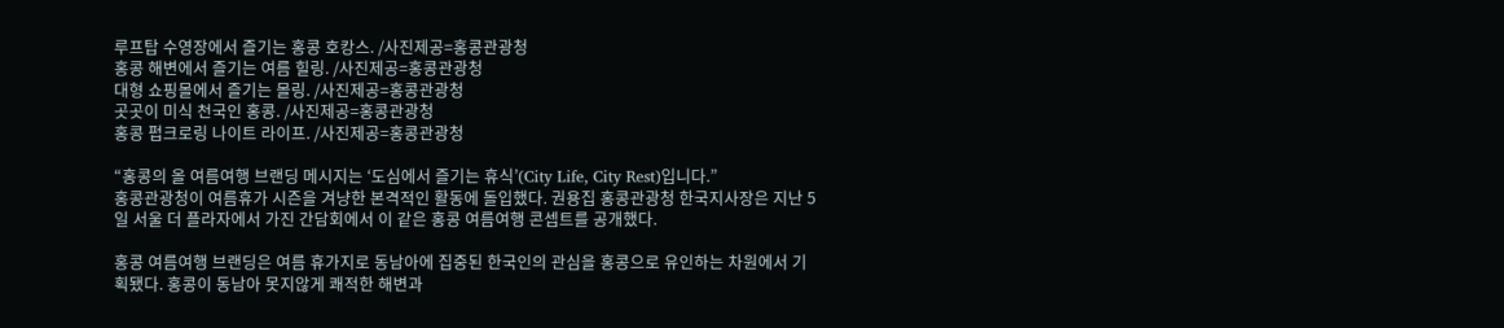루프탑 수영장에서 즐기는 홍콩 호캉스. /사진제공=홍콩관광청
홍콩 해변에서 즐기는 여름 힐링. /사진제공=홍콩관광청
대형 쇼핑몰에서 즐기는 몰링. /사진제공=홍콩관광청
곳곳이 미식 천국인 홍콩. /사진제공=홍콩관광청
홍콩 펍크로링 나이트 라이프. /사진제공=홍콩관광청

“홍콩의 올 여름여행 브랜딩 메시지는 ‘도심에서 즐기는 휴식’(City Life, City Rest)입니다.”
홍콩관광청이 여름휴가 시즌을 겨냥한 본격적인 활동에 돌입했다. 권용집 홍콩관광청 한국지사장은 지난 5일 서울 더 플라자에서 가진 간담회에서 이 같은 홍콩 여름여행 콘셉트를 공개했다.

홍콩 여름여행 브랜딩은 여름 휴가지로 동남아에 집중된 한국인의 관심을 홍콩으로 유인하는 차원에서 기획됐다. 홍콩이 동남아 못지않게 쾌적한 해변과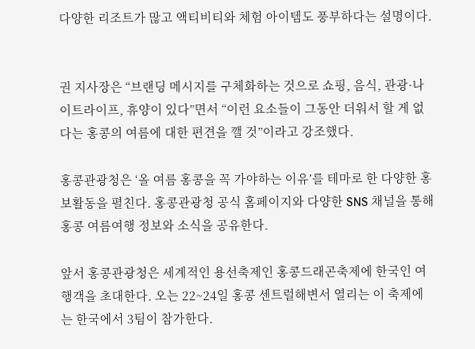다양한 리조트가 많고 액티비티와 체험 아이템도 풍부하다는 설명이다.


권 지사장은 “브랜딩 메시지를 구체화하는 것으로 쇼핑, 음식, 관광·나이트라이프, 휴양이 있다”면서 “이런 요소들이 그동안 더워서 할 게 없다는 홍콩의 여름에 대한 편견을 깰 것”이라고 강조했다.

홍콩관광청은 ‘올 여름 홍콩을 꼭 가야하는 이유’를 테마로 한 다양한 홍보활동을 펼친다. 홍콩관광청 공식 홈페이지와 다양한 SNS 채널을 통해 홍콩 여름여행 정보와 소식을 공유한다.

앞서 홍콩관광청은 세계적인 용선축제인 홍콩드래곤축제에 한국인 여행객을 초대한다. 오는 22~24일 홍콩 센트럴해변서 열리는 이 축제에는 한국에서 3팀이 참가한다.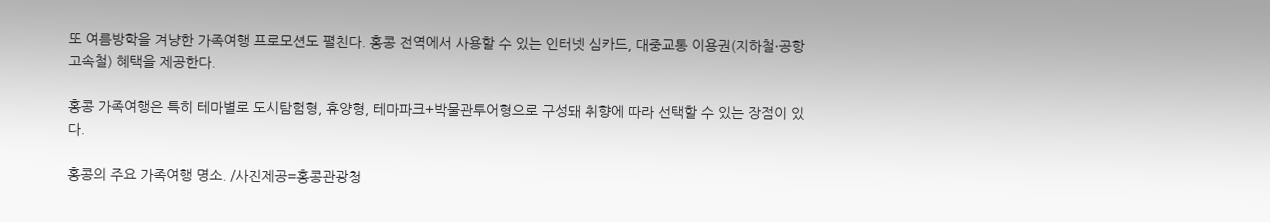또 여름방학을 겨냥한 가족여행 프로모션도 펼친다. 홍콩 전역에서 사용할 수 있는 인터넷 심카드, 대중교통 이용권(지하철·공항고속철) 혜택을 제공한다.

홍콩 가족여행은 특히 테마별로 도시탐험형, 휴양형, 테마파크+박물관투어형으로 구성돼 취향에 따라 선택할 수 있는 장점이 있다.

홍콩의 주요 가족여행 명소. /사진제공=홍콩관광청